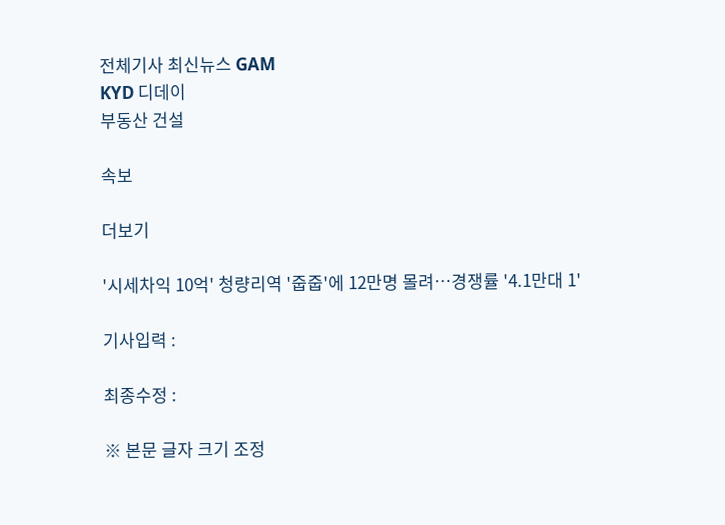전체기사 최신뉴스 GAM
KYD 디데이
부동산 건설

속보

더보기

'시세차익 10억' 청량리역 '줍줍'에 12만명 몰려…경쟁률 '4.1만대 1'

기사입력 :

최종수정 :

※ 본문 글자 크기 조정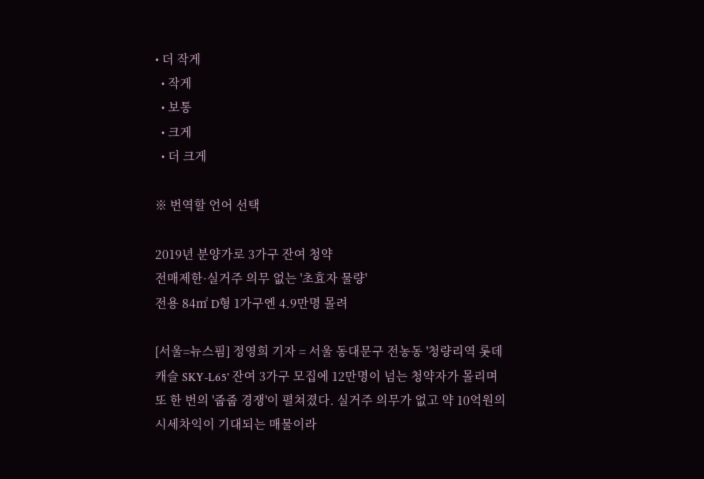• 더 작게
  • 작게
  • 보통
  • 크게
  • 더 크게

※ 번역할 언어 선택

2019년 분양가로 3가구 잔여 청약
전매제한·실거주 의무 없는 '초효자 물량'
전용 84㎡ D형 1가구엔 4.9만명 몰려

[서울=뉴스핌] 정영희 기자 = 서울 동대문구 전농동 '청량리역 롯데캐슬 SKY-L65' 잔여 3가구 모집에 12만명이 넘는 청약자가 몰리며 또 한 번의 '줍줍 경쟁'이 펼쳐졌다. 실거주 의무가 없고 약 10억원의 시세차익이 기대되는 매물이라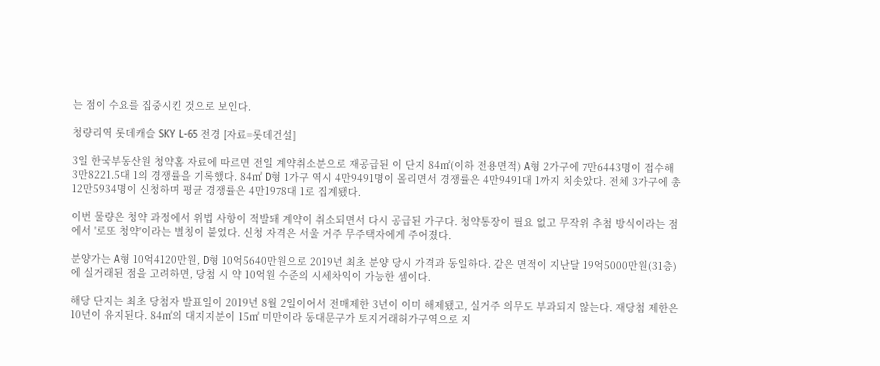는 점이 수요를 집중시킨 것으로 보인다.

청량리역 롯데캐슬 SKY L-65 전경 [자료=롯데건설]

3일 한국부동산원 청약홈 자료에 따르면 전일 계약취소분으로 재공급된 이 단지 84㎡(이하 전용면적) A형 2가구에 7만6443명이 접수해 3만8221.5대 1의 경쟁률을 기록했다. 84㎡ D형 1가구 역시 4만9491명이 몰리면서 경쟁률은 4만9491대 1까지 치솟았다. 전체 3가구에 총 12만5934명이 신청하며 평균 경쟁률은 4만1978대 1로 집계됐다.

이번 물량은 청약 과정에서 위법 사항이 적발돼 계약이 취소되면서 다시 공급된 가구다. 청약통장이 필요 없고 무작위 추첨 방식이라는 점에서 '로또 청약'이라는 별칭이 붙었다. 신청 자격은 서울 거주 무주택자에게 주어졌다.

분양가는 A형 10억4120만원, D형 10억5640만원으로 2019년 최초 분양 당시 가격과 동일하다. 같은 면적이 지난달 19억5000만원(31층)에 실거래된 점을 고려하면, 당첨 시 약 10억원 수준의 시세차익이 가능한 셈이다.

해당 단지는 최초 당첨자 발표일이 2019년 8월 2일이어서 전매제한 3년이 이미 해제됐고, 실거주 의무도 부과되지 않는다. 재당첨 제한은 10년이 유지된다. 84㎡의 대지지분이 15㎡ 미만이라 동대문구가 토지거래허가구역으로 지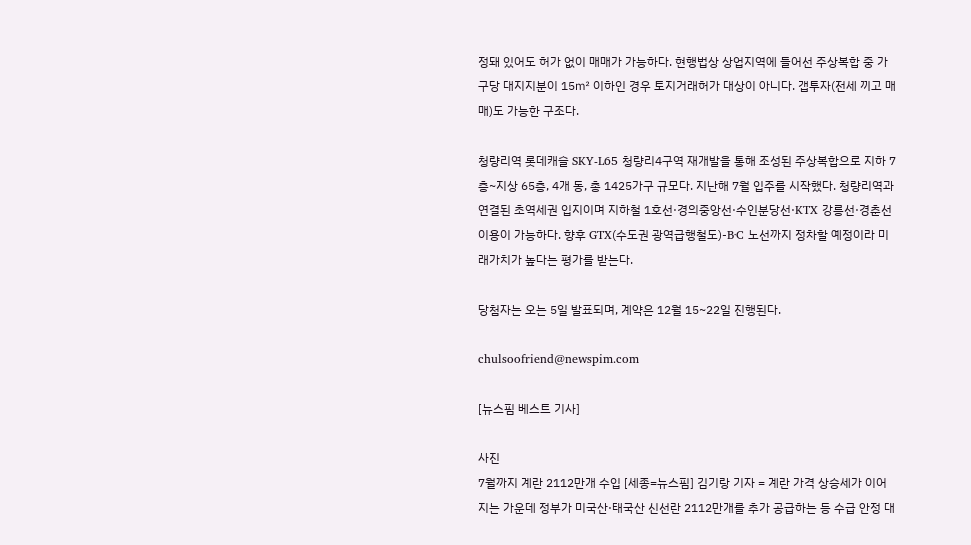정돼 있어도 허가 없이 매매가 가능하다. 현행법상 상업지역에 들어선 주상복합 중 가구당 대지지분이 15㎡ 이하인 경우 토지거래허가 대상이 아니다. 갭투자(전세 끼고 매매)도 가능한 구조다.

청량리역 롯데캐슬 SKY-L65 청량리4구역 재개발을 통해 조성된 주상복합으로 지하 7층~지상 65층, 4개 동, 총 1425가구 규모다. 지난해 7월 입주를 시작했다. 청량리역과 연결된 초역세권 입지이며 지하철 1호선·경의중앙선·수인분당선·KTX 강릉선·경춘선 이용이 가능하다. 향후 GTX(수도권 광역급행철도)-B·C 노선까지 정차할 예정이라 미래가치가 높다는 평가를 받는다.

당첨자는 오는 5일 발표되며, 계약은 12월 15~22일 진행된다.

chulsoofriend@newspim.com

[뉴스핌 베스트 기사]

사진
7월까지 계란 2112만개 수입 [세종=뉴스핌] 김기랑 기자 = 계란 가격 상승세가 이어지는 가운데 정부가 미국산·태국산 신선란 2112만개를 추가 공급하는 등 수급 안정 대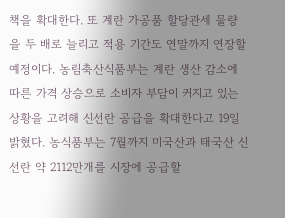책을 확대한다. 또 계란 가공품 할당관세 물량을 두 배로 늘리고 적용 기간도 연말까지 연장할 예정이다. 농림축산식품부는 계란 생산 감소에 따른 가격 상승으로 소비자 부담이 커지고 있는 상황을 고려해 신선란 공급을 확대한다고 19일 밝혔다. 농식품부는 7월까지 미국산과 태국산 신선란 약 2112만개를 시장에 공급할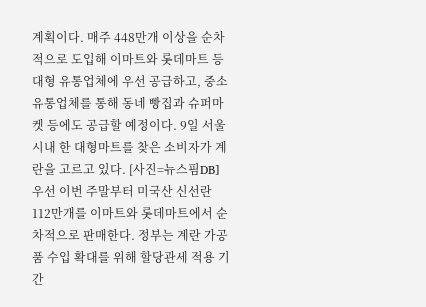계획이다. 매주 448만개 이상을 순차적으로 도입해 이마트와 롯데마트 등 대형 유통업체에 우선 공급하고, 중소 유통업체를 통해 동네 빵집과 슈퍼마켓 등에도 공급할 예정이다. 9일 서울시내 한 대형마트를 찾은 소비자가 계란을 고르고 있다. [사진=뉴스핌DB] 우선 이번 주말부터 미국산 신선란 112만개를 이마트와 롯데마트에서 순차적으로 판매한다. 정부는 계란 가공품 수입 확대를 위해 할당관세 적용 기간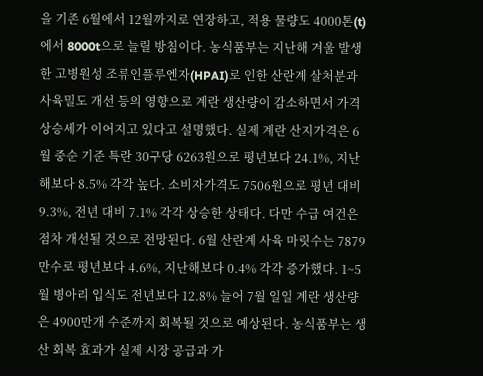을 기존 6월에서 12월까지로 연장하고, 적용 물량도 4000톤(t)에서 8000t으로 늘릴 방침이다. 농식품부는 지난해 겨울 발생한 고병원성 조류인플루엔자(HPAI)로 인한 산란계 살처분과 사육밀도 개선 등의 영향으로 계란 생산량이 감소하면서 가격 상승세가 이어지고 있다고 설명했다. 실제 계란 산지가격은 6월 중순 기준 특란 30구당 6263원으로 평년보다 24.1%, 지난해보다 8.5% 각각 높다. 소비자가격도 7506원으로 평년 대비 9.3%, 전년 대비 7.1% 각각 상승한 상태다. 다만 수급 여건은 점차 개선될 것으로 전망된다. 6월 산란계 사육 마릿수는 7879만수로 평년보다 4.6%, 지난해보다 0.4% 각각 증가했다. 1~5월 병아리 입식도 전년보다 12.8% 늘어 7월 일일 계란 생산량은 4900만개 수준까지 회복될 것으로 예상된다. 농식품부는 생산 회복 효과가 실제 시장 공급과 가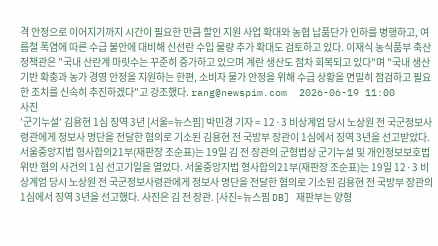격 안정으로 이어지기까지 시간이 필요한 만큼 할인 지원 사업 확대와 농협 납품단가 인하를 병행하고, 여름철 폭염에 따른 수급 불안에 대비해 신선란 수입 물량 추가 확대도 검토하고 있다. 이재식 농식품부 축산정책관은 "국내 산란계 마릿수는 꾸준히 증가하고 있으며 계란 생산도 점차 회복되고 있다"며 "국내 생산 기반 확충과 농가 경영 안정을 지원하는 한편, 소비자 물가 안정을 위해 수급 상황을 면밀히 점검하고 필요한 조치를 신속히 추진하겠다"고 강조했다. rang@newspim.com  2026-06-19 11:00
사진
'군기누설' 김용현 1심 징역 3년 [서울=뉴스핌] 박민경 기자 = 12·3 비상계엄 당시 노상원 전 국군정보사령관에게 정보사 명단을 전달한 혐의로 기소된 김용현 전 국방부 장관이 1심에서 징역 3년을 선고받았다. 서울중앙지법 형사합의21부(재판장 조순표)는 19일 김 전 장관의 군형법상 군기누설 및 개인정보보호법 위반 혐의 사건의 1심 선고기일을 열었다. 서울중앙지법 형사합의21부(재판장 조순표)는 19일 12·3 비상계엄 당시 노상원 전 국군정보사령관에게 정보사 명단을 전달한 혐의로 기소된 김용현 전 국방부 장관의 1심에서 징역 3년을 선고했다. 사진은 김 전 장관. [사진=뉴스핌 DB] 재판부는 양형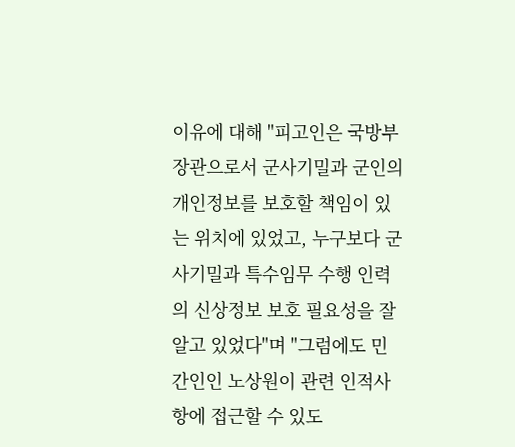이유에 대해 "피고인은 국방부 장관으로서 군사기밀과 군인의 개인정보를 보호할 책임이 있는 위치에 있었고, 누구보다 군사기밀과 특수임무 수행 인력의 신상정보 보호 필요성을 잘 알고 있었다"며 "그럼에도 민간인인 노상원이 관련 인적사항에 접근할 수 있도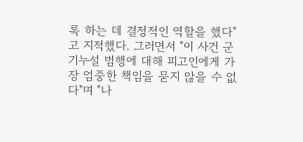록 하는 데 결정적인 역할을 했다"고 지적했다. 그러면서 "이 사건 군기누설 범행에 대해 피고인에게 가장 엄중한 책임을 묻지 않을 수 없다"며 "나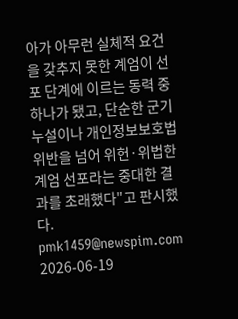아가 아무런 실체적 요건을 갖추지 못한 계엄이 선포 단계에 이르는 동력 중 하나가 됐고, 단순한 군기누설이나 개인정보보호법 위반을 넘어 위헌·위법한 계엄 선포라는 중대한 결과를 초래했다"고 판시했다.  pmk1459@newspim.com 2026-06-19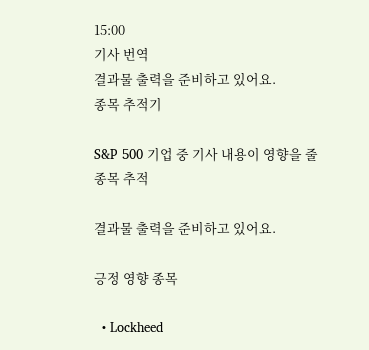15:00
기사 번역
결과물 출력을 준비하고 있어요.
종목 추적기

S&P 500 기업 중 기사 내용이 영향을 줄 종목 추적

결과물 출력을 준비하고 있어요.

긍정 영향 종목

  • Lockheed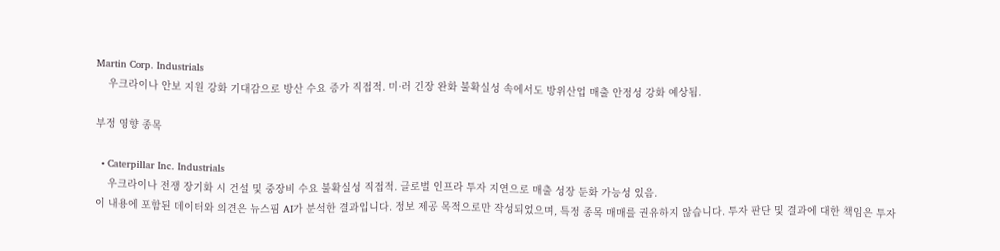Martin Corp. Industrials
    우크라이나 안보 지원 강화 기대감으로 방산 수요 증가 직접적. 미·러 긴장 완화 불확실성 속에서도 방위산업 매출 안정성 강화 예상됨.

부정 영향 종목

  • Caterpillar Inc. Industrials
    우크라이나 전쟁 장기화 시 건설 및 중장비 수요 불확실성 직접적. 글로벌 인프라 투자 지연으로 매출 성장 둔화 가능성 있음.
이 내용에 포함된 데이터와 의견은 뉴스핌 AI가 분석한 결과입니다. 정보 제공 목적으로만 작성되었으며, 특정 종목 매매를 권유하지 않습니다. 투자 판단 및 결과에 대한 책임은 투자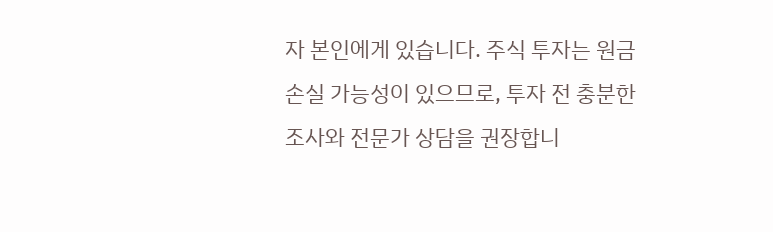자 본인에게 있습니다. 주식 투자는 원금 손실 가능성이 있으므로, 투자 전 충분한 조사와 전문가 상담을 권장합니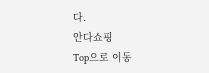다.
안다쇼핑
Top으로 이동